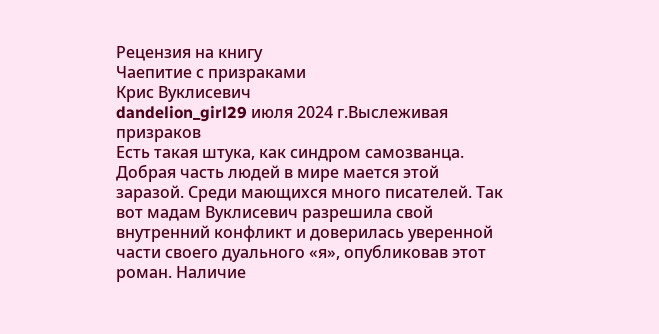Рецензия на книгу
Чаепитие с призраками
Крис Вуклисевич
dandelion_girl29 июля 2024 г.Выслеживая призраков
Есть такая штука, как синдром самозванца. Добрая часть людей в мире мается этой заразой. Среди мающихся много писателей. Так вот мадам Вуклисевич разрешила свой внутренний конфликт и доверилась уверенной части своего дуального «я», опубликовав этот роман. Наличие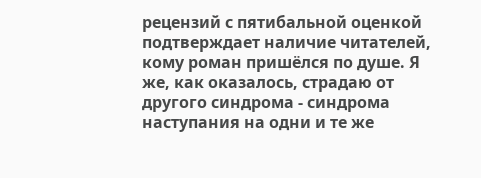рецензий с пятибальной оценкой подтверждает наличие читателей, кому роман пришёлся по душе. Я же, как оказалось, страдаю от другого синдрома - синдрома наступания на одни и те же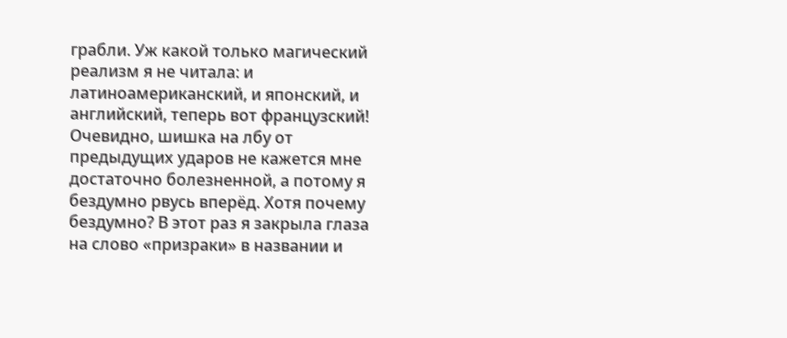грабли. Уж какой только магический реализм я не читала: и латиноамериканский, и японский, и английский, теперь вот французский! Очевидно, шишка на лбу от предыдущих ударов не кажется мне достаточно болезненной, а потому я бездумно рвусь вперёд. Хотя почему бездумно? В этот раз я закрыла глаза на слово «призраки» в названии и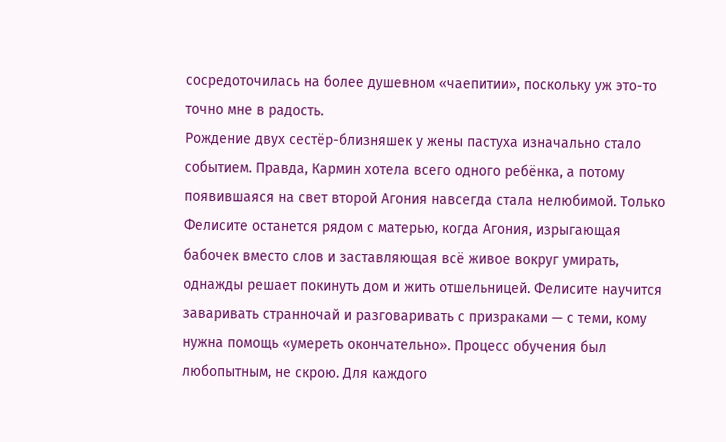сосредоточилась на более душевном «чаепитии», поскольку уж это-то точно мне в радость.
Рождение двух сестёр-близняшек у жены пастуха изначально стало событием. Правда, Кармин хотела всего одного ребёнка, а потому появившаяся на свет второй Агония навсегда стала нелюбимой. Только Фелисите останется рядом с матерью, когда Агония, изрыгающая бабочек вместо слов и заставляющая всё живое вокруг умирать, однажды решает покинуть дом и жить отшельницей. Фелисите научится заваривать странночай и разговаривать с призраками — с теми, кому нужна помощь «умереть окончательно». Процесс обучения был любопытным, не скрою. Для каждого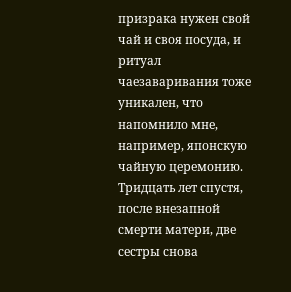призрака нужен свой чай и своя посуда, и ритуал чаезаваривания тоже уникален, что напомнило мне, например, японскую чайную церемонию.
Тридцать лет спустя, после внезапной смерти матери, две сестры снова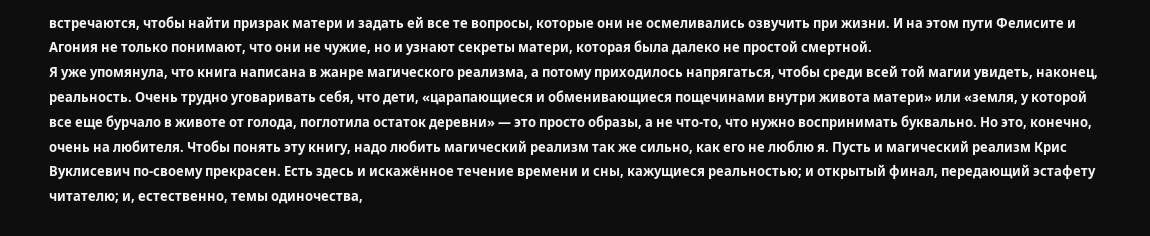встречаются, чтобы найти призрак матери и задать ей все те вопросы, которые они не осмеливались озвучить при жизни. И на этом пути Фелисите и Агония не только понимают, что они не чужие, но и узнают секреты матери, которая была далеко не простой смертной.
Я уже упомянула, что книга написана в жанре магического реализма, а потому приходилось напрягаться, чтобы среди всей той магии увидеть, наконец, реальность. Очень трудно уговаривать себя, что дети, «царапающиеся и обменивающиеся пощечинами внутри живота матери» или «земля, у которой все еще бурчало в животе от голода, поглотила остаток деревни» — это просто образы, а не что-то, что нужно воспринимать буквально. Но это, конечно, очень на любителя. Чтобы понять эту книгу, надо любить магический реализм так же сильно, как его не люблю я. Пусть и магический реализм Крис Вуклисевич по-своему прекрасен. Есть здесь и искажённое течение времени и сны, кажущиеся реальностью; и открытый финал, передающий эстафету читателю; и, естественно, темы одиночества,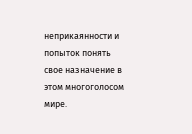неприкаянности и попыток понять свое назначение в этом многоголосом мире.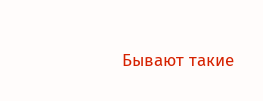Бывают такие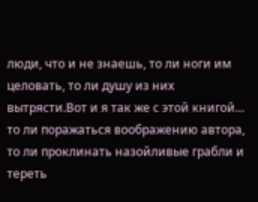люди, что и не знаешь, то ли ноги им целовать, то ли душу из них вытрясти.Вот и я так же с этой книгой… то ли поражаться воображению автора, то ли проклинать назойливые грабли и тереть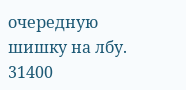очередную шишку на лбу.
31400